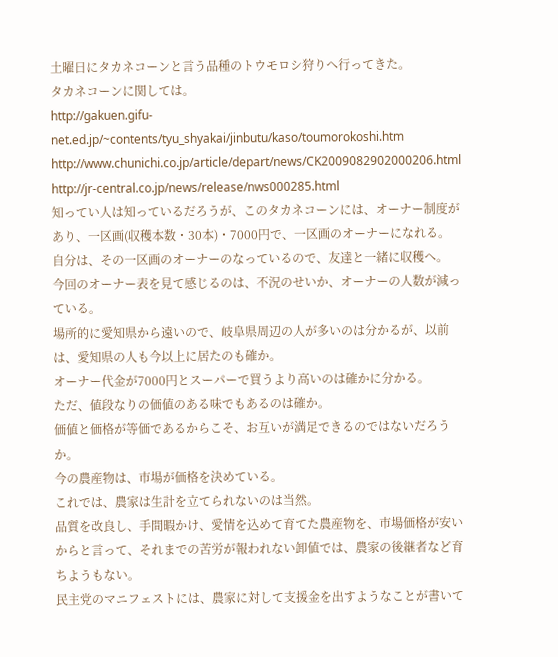土曜日にタカネコーンと言う品種のトウモロシ狩りへ行ってきた。
タカネコーンに関しては。
http://gakuen.gifu-net.ed.jp/~contents/tyu_shyakai/jinbutu/kaso/toumorokoshi.htm
http://www.chunichi.co.jp/article/depart/news/CK2009082902000206.html
http://jr-central.co.jp/news/release/nws000285.html
知ってい人は知っているだろうが、このタカネコーンには、オーナー制度があり、一区画(収穫本数・30本)・7000円で、一区画のオーナーになれる。
自分は、その一区画のオーナーのなっているので、友達と一緒に収穫へ。
今回のオーナー表を見て感じるのは、不況のせいか、オーナーの人数が減っている。
場所的に愛知県から遠いので、岐阜県周辺の人が多いのは分かるが、以前は、愛知県の人も今以上に居たのも確か。
オーナー代金が7000円とスーパーで買うより高いのは確かに分かる。
ただ、値段なりの価値のある味でもあるのは確か。
価値と価格が等価であるからこそ、お互いが満足できるのではないだろうか。
今の農産物は、市場が価格を決めている。
これでは、農家は生計を立てられないのは当然。
品質を改良し、手間暇かけ、愛情を込めて育てた農産物を、市場価格が安いからと言って、それまでの苦労が報われない卸値では、農家の後継者など育ちようもない。
民主党のマニフェストには、農家に対して支援金を出すようなことが書いて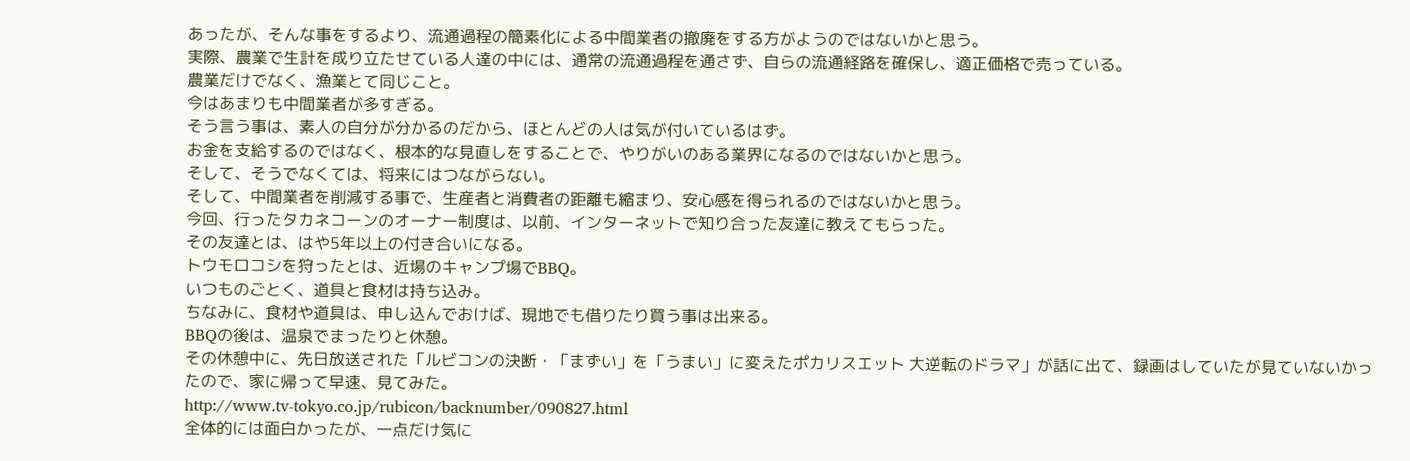あったが、そんな事をするより、流通過程の簡素化による中間業者の撤廃をする方がようのではないかと思う。
実際、農業で生計を成り立たせている人達の中には、通常の流通過程を通さず、自らの流通経路を確保し、適正価格で売っている。
農業だけでなく、漁業とて同じこと。
今はあまりも中間業者が多すぎる。
そう言う事は、素人の自分が分かるのだから、ほとんどの人は気が付いているはず。
お金を支給するのではなく、根本的な見直しをすることで、やりがいのある業界になるのではないかと思う。
そして、そうでなくては、将来にはつながらない。
そして、中間業者を削減する事で、生産者と消費者の距離も縮まり、安心感を得られるのではないかと思う。
今回、行ったタカネコーンのオーナー制度は、以前、インターネットで知り合った友達に教えてもらった。
その友達とは、はや5年以上の付き合いになる。
トウモロコシを狩ったとは、近場のキャンプ場でBBQ。
いつものごとく、道具と食材は持ち込み。
ちなみに、食材や道具は、申し込んでおけば、現地でも借りたり買う事は出来る。
BBQの後は、温泉でまったりと休憩。
その休憩中に、先日放送された「ルビコンの決断・「まずい」を「うまい」に変えたポカリスエット 大逆転のドラマ」が話に出て、録画はしていたが見ていないかったので、家に帰って早速、見てみた。
http://www.tv-tokyo.co.jp/rubicon/backnumber/090827.html
全体的には面白かったが、一点だけ気に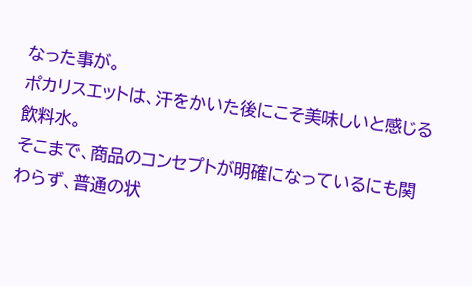なった事が。
ポカリスエットは、汗をかいた後にこそ美味しいと感じる飲料水。
そこまで、商品のコンセプトが明確になっているにも関わらず、普通の状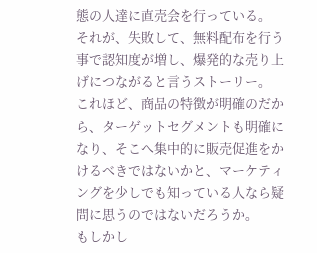態の人達に直売会を行っている。
それが、失敗して、無料配布を行う事で認知度が増し、爆発的な売り上げにつながると言うストーリー。
これほど、商品の特徴が明確のだから、ターゲットセグメントも明確になり、そこへ集中的に販売促進をかけるべきではないかと、マーケティングを少しでも知っている人なら疑問に思うのではないだろうか。
もしかし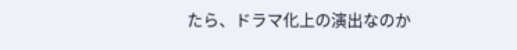たら、ドラマ化上の演出なのか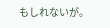もしれないが。